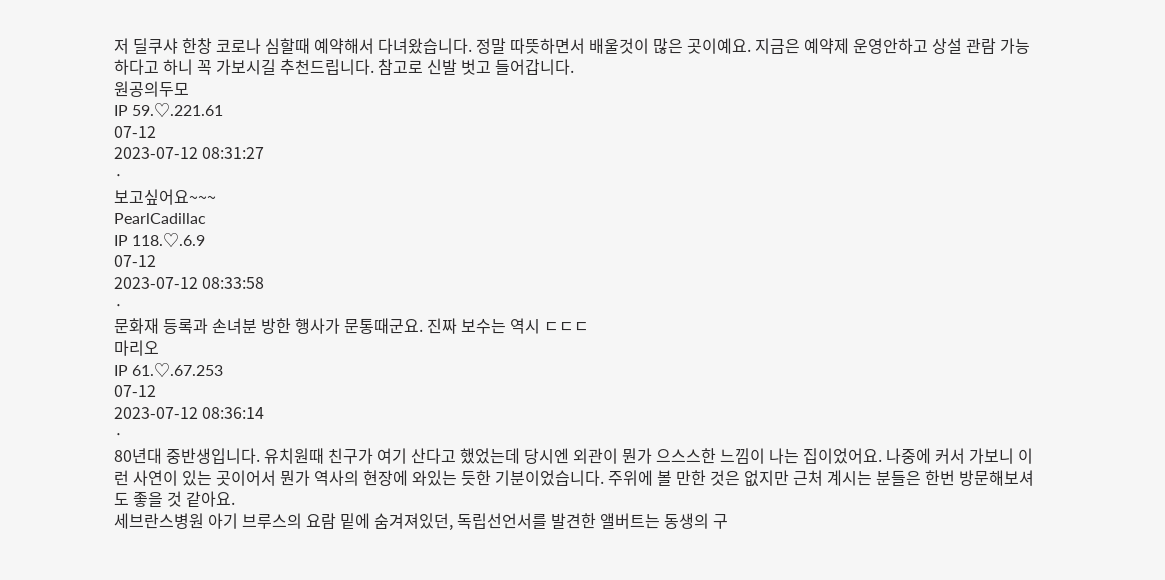저 딜쿠샤 한창 코로나 심할때 예약해서 다녀왔습니다. 정말 따뜻하면서 배울것이 많은 곳이예요. 지금은 예약제 운영안하고 상설 관람 가능하다고 하니 꼭 가보시길 추천드립니다. 참고로 신발 벗고 들어갑니다.
원공의두모
IP 59.♡.221.61
07-12
2023-07-12 08:31:27
·
보고싶어요~~~
PearlCadillac
IP 118.♡.6.9
07-12
2023-07-12 08:33:58
·
문화재 등록과 손녀분 방한 행사가 문통때군요. 진짜 보수는 역시 ㄷㄷㄷ
마리오
IP 61.♡.67.253
07-12
2023-07-12 08:36:14
·
80년대 중반생입니다. 유치원때 친구가 여기 산다고 했었는데 당시엔 외관이 뭔가 으스스한 느낌이 나는 집이었어요. 나중에 커서 가보니 이런 사연이 있는 곳이어서 뭔가 역사의 현장에 와있는 듯한 기분이었습니다. 주위에 볼 만한 것은 없지만 근처 계시는 분들은 한번 방문해보셔도 좋을 것 같아요.
세브란스병원 아기 브루스의 요람 밑에 숨겨져있던, 독립선언서를 발견한 앨버트는 동생의 구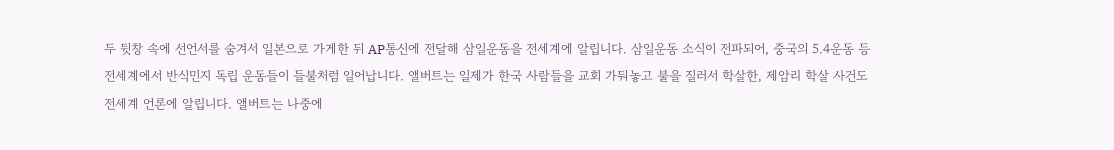두 뒷창 속에 선언서를 숨겨서 일본으로 가게한 뒤 AP통신에 전달해 삼일운동을 전세계에 알립니다. 삼일운동 소식이 전파되어, 중국의 5.4운동 등 전세계에서 반식민지 독립 운동들이 들불처럼 일어납니다. 앨버트는 일제가 한국 사람들을 교회 가둬놓고 불을 질러서 학살한, 제암리 학살 사건도 전세계 언론에 알립니다. 앨버트는 나중에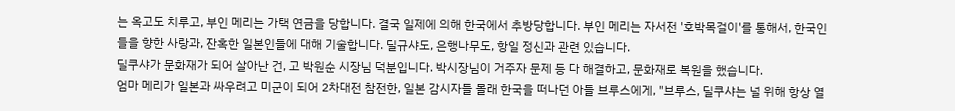는 옥고도 치루고, 부인 메리는 가택 연금을 당합니다. 결국 일제에 의해 한국에서 추방당합니다. 부인 메리는 자서전 '호박목걸이'를 통해서, 한국인들을 향한 사랑과, 잔혹한 일본인들에 대해 기술합니다. 딜규샤도, 은행나무도, 항일 정신과 관련 있습니다.
딜쿠샤가 문화재가 되어 살아난 건, 고 박원순 시장님 덕분입니다. 박시장님이 거주자 문제 등 다 해결하고, 문화재로 복원을 했습니다.
엄마 메리가 일본과 싸우려고 미군이 되어 2차대전 참전한, 일본 감시자들 몰래 한국을 떠나던 아들 브루스에게, "브루스, 딜쿠샤는 널 위해 항상 열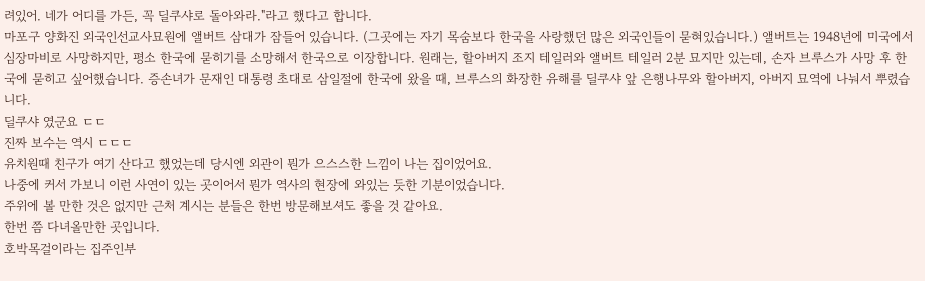려있어. 네가 어디를 가든, 꼭 딜쿠샤로 돌아와라."라고 했다고 합니다.
마포구 양화진 외국인선교사묘원에 앨버트 삼대가 잠들어 있습니다. (그곳에는 자기 목숨보다 한국을 사랑했던 많은 외국인들이 묻혀있습니다.) 앨버트는 1948년에 미국에서 심장마비로 사망하지만, 평소 한국에 묻히기를 소망해서 한국으로 이장합니다. 원래는, 할아버지 조지 테일러와 앨버트 테일러 2분 묘지만 있는데, 손자 브루스가 사망 후 한국에 묻히고 싶어했습니다. 증손녀가 문재인 대통령 초대로 삼일절에 한국에 왔을 때, 브루스의 화장한 유해를 딜쿠샤 앞 은행나무와 할아버지, 아버지 묘역에 나눠서 뿌렸습니다.
딜쿠샤 였군요 ㄷㄷ
진짜 보수는 역시 ㄷㄷㄷ
유치원때 친구가 여기 산다고 했었는데 당시엔 외관이 뭔가 으스스한 느낌이 나는 집이었어요.
나중에 커서 가보니 이런 사연이 있는 곳이어서 뭔가 역사의 현장에 와있는 듯한 기분이었습니다.
주위에 볼 만한 것은 없지만 근처 계시는 분들은 한번 방문해보셔도 좋을 것 같아요.
한번 쯤 다녀올만한 곳입니다.
호박목걸이라는 집주인부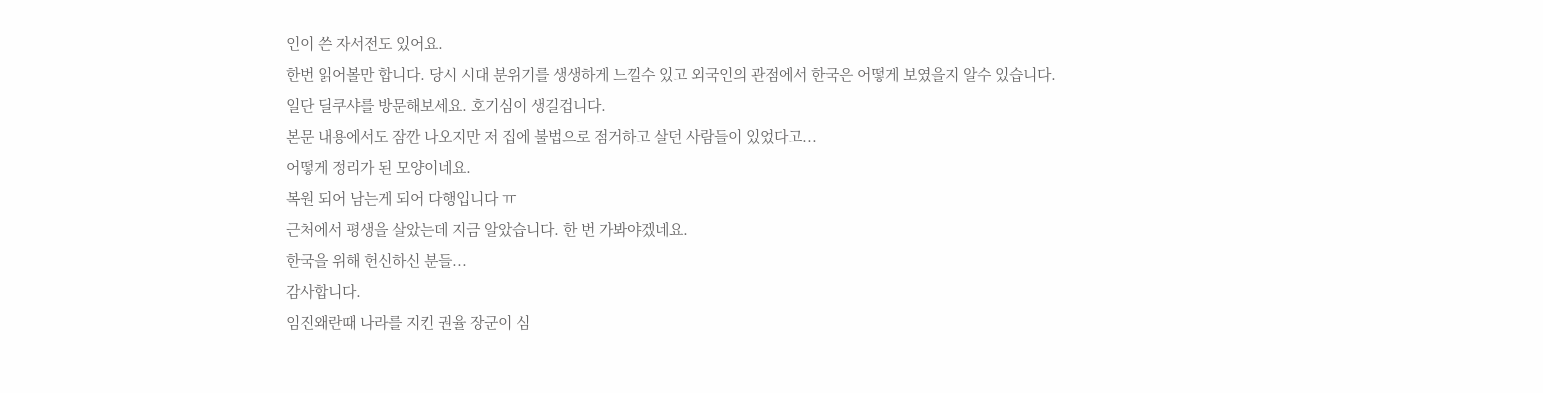인이 쓴 자서전도 있어요.
한번 읽어볼만 합니다. 당시 시대 분위기를 생생하게 느낄수 있고 외국인의 관점에서 한국은 어떻게 보였을지 알수 있습니다.
일단 딜쿠샤를 방문해보세요. 호기심이 생길겁니다.
본문 내용에서도 잠깐 나오지만 저 집에 불법으로 점거하고 살던 사람들이 있었다고...
어떻게 정리가 된 모양이네요.
복원 되어 남는게 되어 다행입니다 ㅠ
근처에서 평생을 살았는데 지금 알았습니다. 한 번 가봐야겠네요.
한국을 위해 헌신하신 분들...
감사합니다.
임진왜란때 나라를 지킨 권율 장군이 심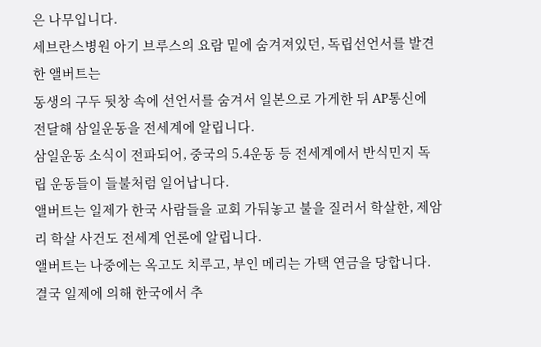은 나무입니다.
세브란스병원 아기 브루스의 요람 밑에 숨겨져있던, 독립선언서를 발견한 앨버트는
동생의 구두 뒷창 속에 선언서를 숨겨서 일본으로 가게한 뒤 AP통신에 전달해 삼일운동을 전세계에 알립니다.
삼일운동 소식이 전파되어, 중국의 5.4운동 등 전세계에서 반식민지 독립 운동들이 들불처럼 일어납니다.
앨버트는 일제가 한국 사람들을 교회 가둬놓고 불을 질러서 학살한, 제암리 학살 사건도 전세계 언론에 알립니다.
앨버트는 나중에는 옥고도 치루고, 부인 메리는 가택 연금을 당합니다. 결국 일제에 의해 한국에서 추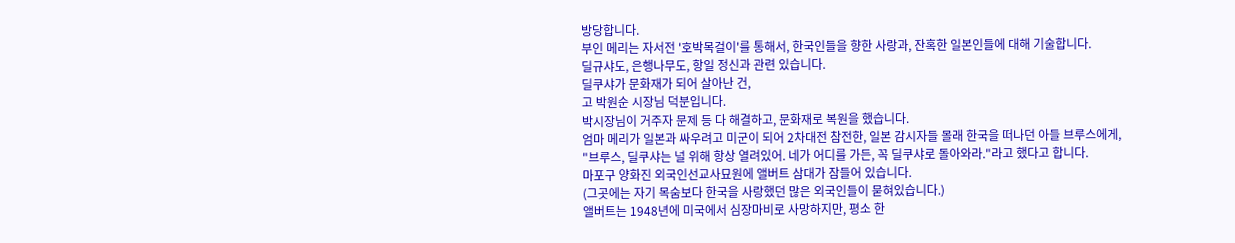방당합니다.
부인 메리는 자서전 '호박목걸이'를 통해서, 한국인들을 향한 사랑과, 잔혹한 일본인들에 대해 기술합니다.
딜규샤도, 은행나무도, 항일 정신과 관련 있습니다.
딜쿠샤가 문화재가 되어 살아난 건,
고 박원순 시장님 덕분입니다.
박시장님이 거주자 문제 등 다 해결하고, 문화재로 복원을 했습니다.
엄마 메리가 일본과 싸우려고 미군이 되어 2차대전 참전한, 일본 감시자들 몰래 한국을 떠나던 아들 브루스에게,
"브루스, 딜쿠샤는 널 위해 항상 열려있어. 네가 어디를 가든, 꼭 딜쿠샤로 돌아와라."라고 했다고 합니다.
마포구 양화진 외국인선교사묘원에 앨버트 삼대가 잠들어 있습니다.
(그곳에는 자기 목숨보다 한국을 사랑했던 많은 외국인들이 묻혀있습니다.)
앨버트는 1948년에 미국에서 심장마비로 사망하지만, 평소 한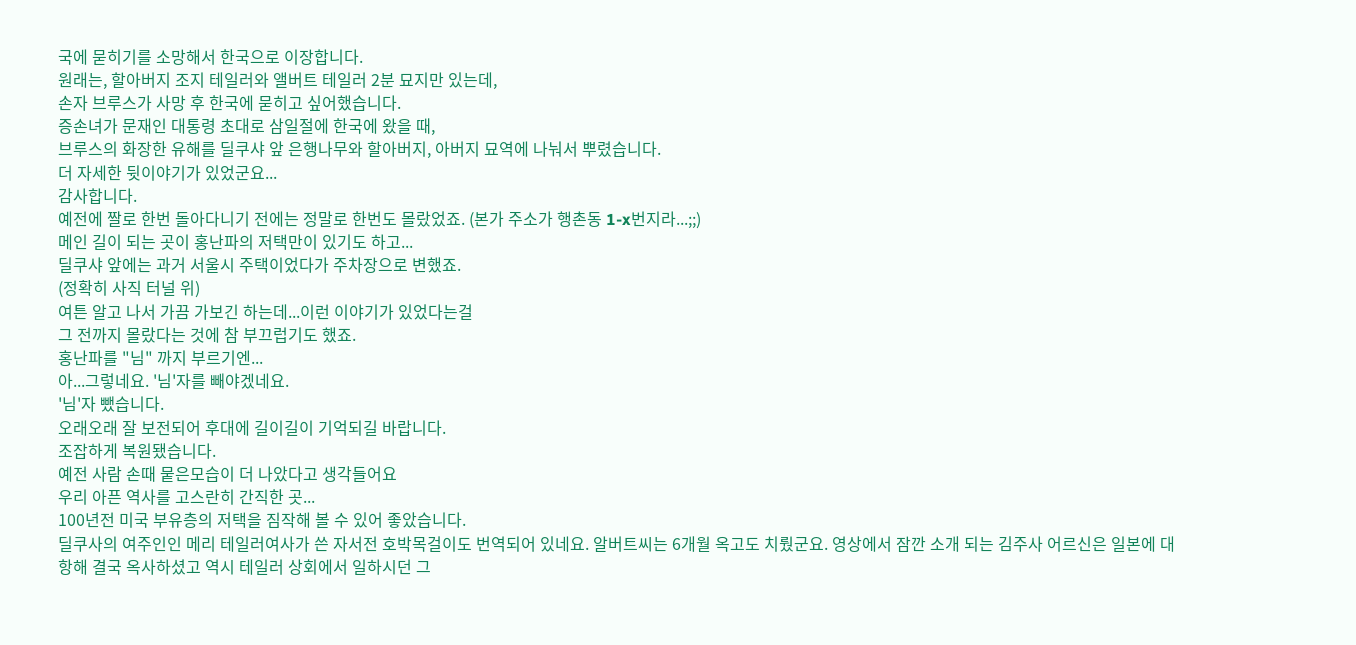국에 묻히기를 소망해서 한국으로 이장합니다.
원래는, 할아버지 조지 테일러와 앨버트 테일러 2분 묘지만 있는데,
손자 브루스가 사망 후 한국에 묻히고 싶어했습니다.
증손녀가 문재인 대통령 초대로 삼일절에 한국에 왔을 때,
브루스의 화장한 유해를 딜쿠샤 앞 은행나무와 할아버지, 아버지 묘역에 나눠서 뿌렸습니다.
더 자세한 뒷이야기가 있었군요...
감사합니다.
예전에 짤로 한번 돌아다니기 전에는 정말로 한번도 몰랐었죠. (본가 주소가 행촌동 1-x번지라...;;)
메인 길이 되는 곳이 홍난파의 저택만이 있기도 하고...
딜쿠샤 앞에는 과거 서울시 주택이었다가 주차장으로 변했죠.
(정확히 사직 터널 위)
여튼 알고 나서 가끔 가보긴 하는데...이런 이야기가 있었다는걸
그 전까지 몰랐다는 것에 참 부끄럽기도 했죠.
홍난파를 "님" 까지 부르기엔...
아...그렇네요. '님'자를 빼야겠네요.
'님'자 뺐습니다.
오래오래 잘 보전되어 후대에 길이길이 기억되길 바랍니다.
조잡하게 복원됐습니다.
예전 사람 손때 뭍은모습이 더 나았다고 생각들어요
우리 아픈 역사를 고스란히 간직한 곳...
100년전 미국 부유층의 저택을 짐작해 볼 수 있어 좋았습니다.
딜쿠사의 여주인인 메리 테일러여사가 쓴 자서전 호박목걸이도 번역되어 있네요. 알버트씨는 6개월 옥고도 치뤘군요. 영상에서 잠깐 소개 되는 김주사 어르신은 일본에 대항해 결국 옥사하셨고 역시 테일러 상회에서 일하시던 그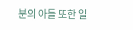분의 아들 또한 일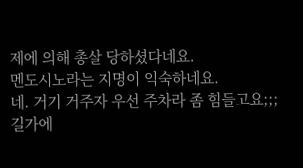제에 의해 총살 당하셨다네요.
멘도시노라는 지명이 익숙하네요.
네. 거기 거주자 우선 주차라 좀 힘들고요;;;
길가에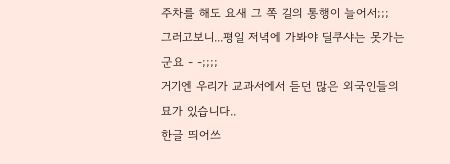주차를 해도 요새 그 쪽 길의 통행이 늘어서;;;
그러고보니...평일 저녁에 가봐야 딜쿠샤는 못가는군요 - -;;;;
거기엔 우리가 교과서에서 듣던 많은 외국인들의 묘가 있습니다..
한글 띄어쓰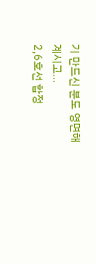기 만드신 분도 영면해 계시고...
2,6호선 합정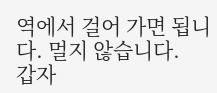역에서 걸어 가면 됩니다. 멀지 않습니다.
갑자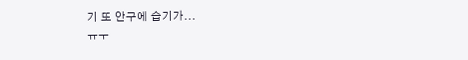기 또 안구에 습기가...
ㅠㅜ